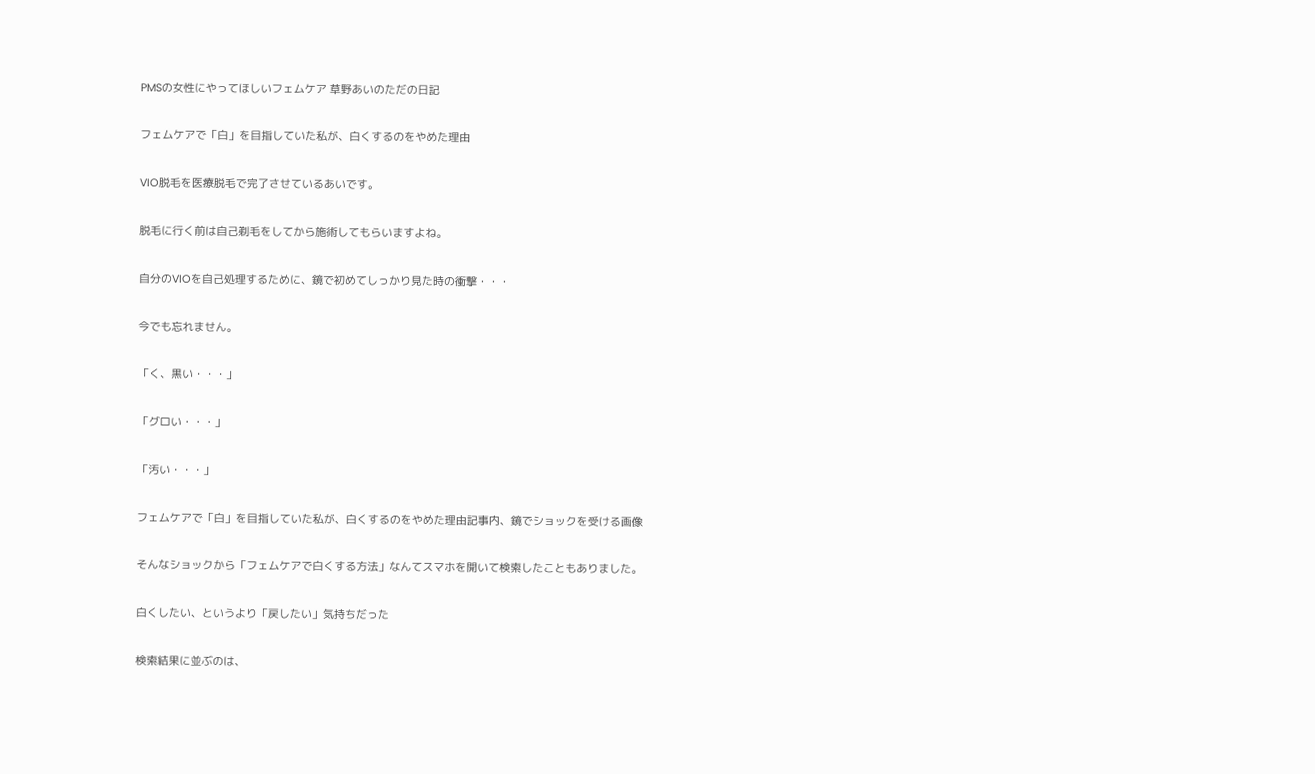PMSの女性にやってほしいフェムケア 草野あいのただの日記

フェムケアで「白」を目指していた私が、白くするのをやめた理由

VIO脱毛を医療脱毛で完了させているあいです。

脱毛に行く前は自己剃毛をしてから施術してもらいますよね。

自分のVIOを自己処理するために、鏡で初めてしっかり見た時の衝撃・・・

今でも忘れません。

「く、黒い・・・」

「グロい・・・」

「汚い・・・」

フェムケアで「白」を目指していた私が、白くするのをやめた理由記事内、鏡でショックを受ける画像

そんなショックから「フェムケアで白くする方法」なんてスマホを開いて検索したこともありました。

白くしたい、というより「戻したい」気持ちだった

検索結果に並ぶのは、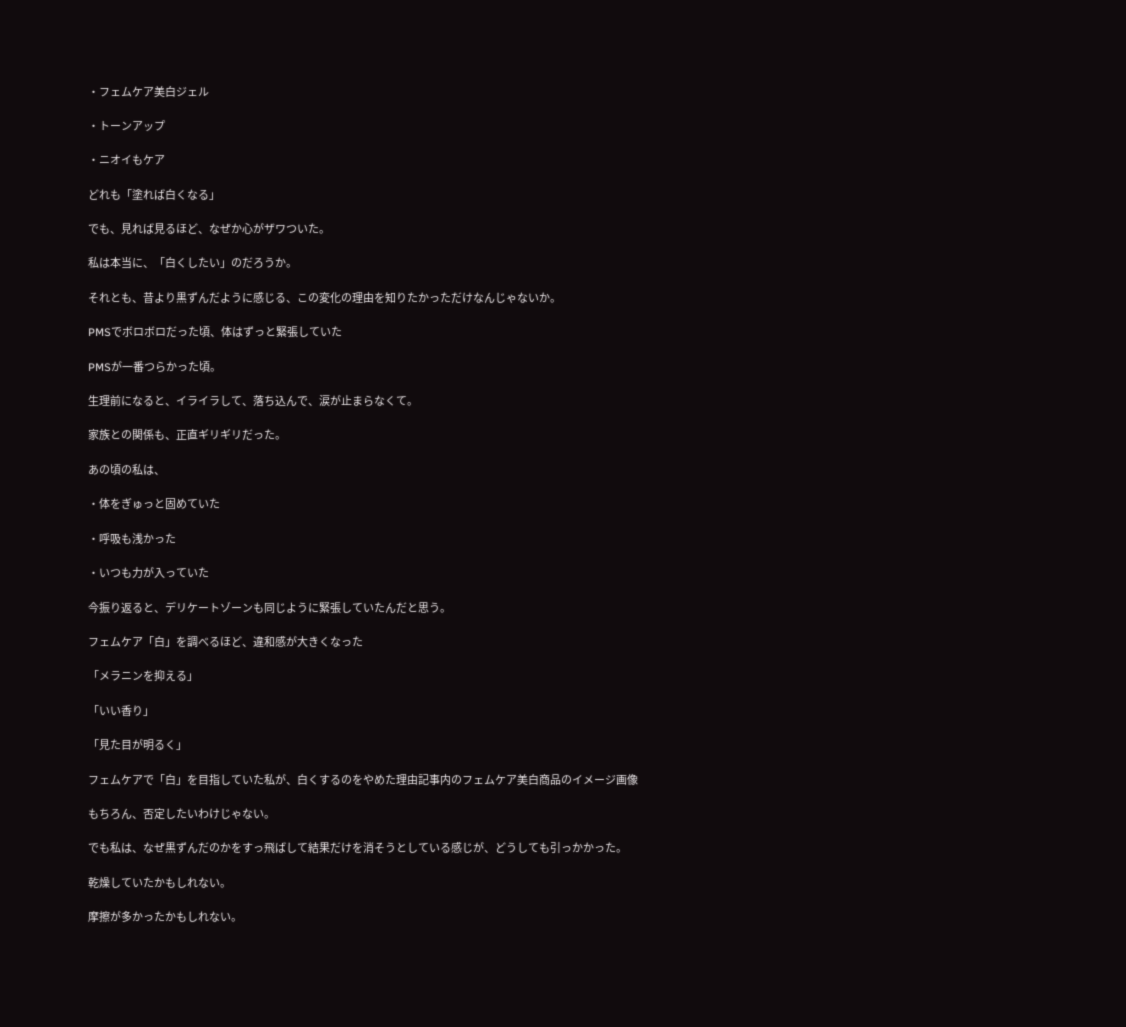・フェムケア美白ジェル

・トーンアップ

・ニオイもケア

どれも「塗れば白くなる」

でも、見れば見るほど、なぜか心がザワついた。

私は本当に、「白くしたい」のだろうか。

それとも、昔より黒ずんだように感じる、この変化の理由を知りたかっただけなんじゃないか。

PMSでボロボロだった頃、体はずっと緊張していた

PMSが一番つらかった頃。

生理前になると、イライラして、落ち込んで、涙が止まらなくて。

家族との関係も、正直ギリギリだった。

あの頃の私は、

・体をぎゅっと固めていた

・呼吸も浅かった

・いつも力が入っていた

今振り返ると、デリケートゾーンも同じように緊張していたんだと思う。

フェムケア「白」を調べるほど、違和感が大きくなった

「メラニンを抑える」

「いい香り」

「見た目が明るく」

フェムケアで「白」を目指していた私が、白くするのをやめた理由記事内のフェムケア美白商品のイメージ画像

もちろん、否定したいわけじゃない。

でも私は、なぜ黒ずんだのかをすっ飛ばして結果だけを消そうとしている感じが、どうしても引っかかった。

乾燥していたかもしれない。

摩擦が多かったかもしれない。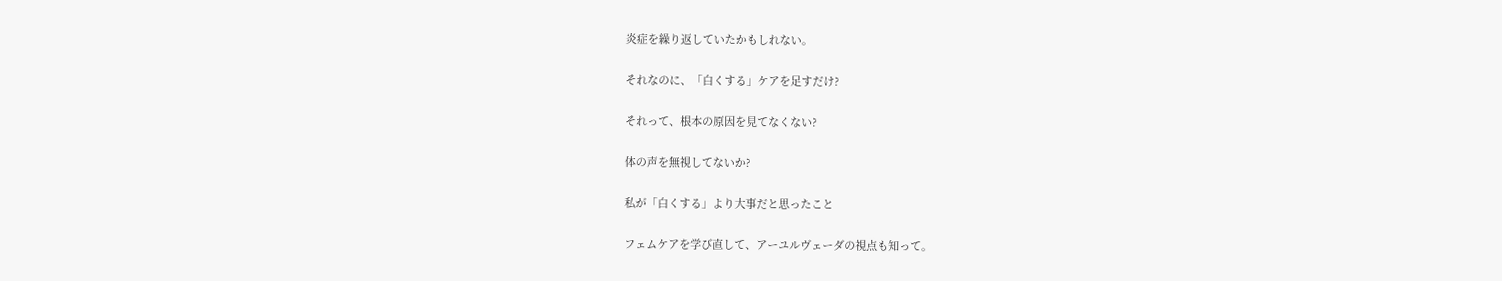炎症を繰り返していたかもしれない。

それなのに、「白くする」ケアを足すだけ?

それって、根本の原因を見てなくない?

体の声を無視してないか?

私が「白くする」より大事だと思ったこと

フェムケアを学び直して、アーユルヴェーダの視点も知って。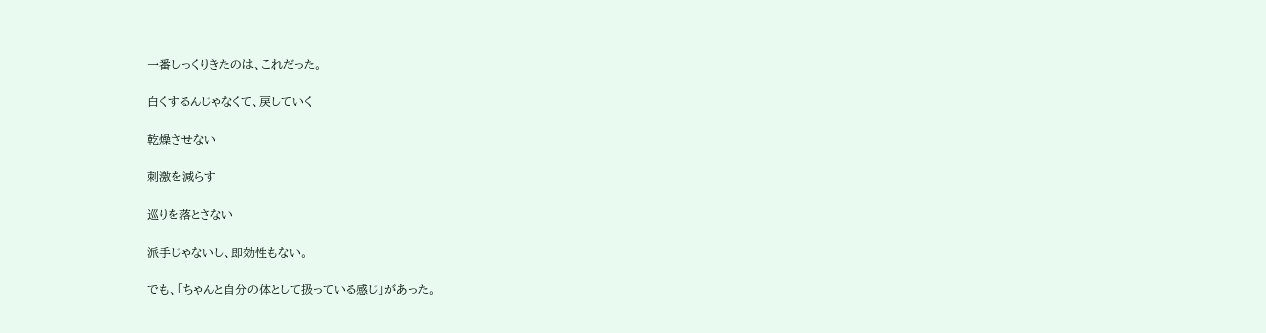一番しっくりきたのは、これだった。

白くするんじゃなくて、戻していく

乾燥させない

刺激を減らす

巡りを落とさない

派手じゃないし、即効性もない。

でも、「ちゃんと自分の体として扱っている感じ」があった。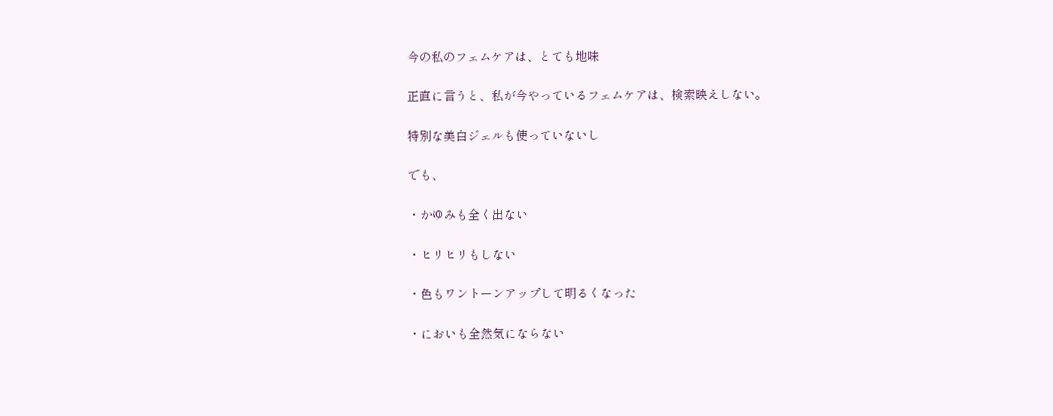今の私のフェムケアは、とても地味

正直に言うと、私が今やっているフェムケアは、検索映えしない。

特別な美白ジェルも使っていないし

でも、

・かゆみも全く出ない

・ヒリヒリもしない

・色もワントーンアップして明るくなった

・においも全然気にならない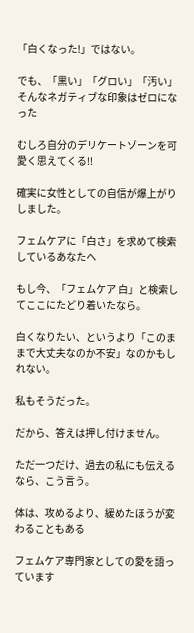「白くなった!」ではない。

でも、「黒い」「グロい」「汚い」そんなネガティブな印象はゼロになった

むしろ自分のデリケートゾーンを可愛く思えてくる!!

確実に女性としての自信が爆上がりしました。

フェムケアに「白さ」を求めて検索しているあなたへ

もし今、「フェムケア 白」と検索してここにたどり着いたなら。

白くなりたい、というより「このままで大丈夫なのか不安」なのかもしれない。

私もそうだった。

だから、答えは押し付けません。

ただ一つだけ、過去の私にも伝えるなら、こう言う。

体は、攻めるより、緩めたほうが変わることもある

フェムケア専門家としての愛を語っています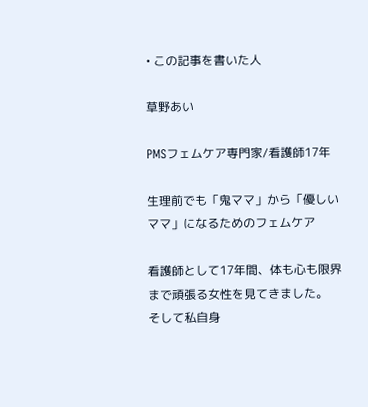• この記事を書いた人

草野あい

PMSフェムケア専門家/看護師17年

生理前でも「鬼ママ」から「優しいママ」になるためのフェムケア

看護師として17年間、体も心も限界まで頑張る女性を見てきました。
そして私自身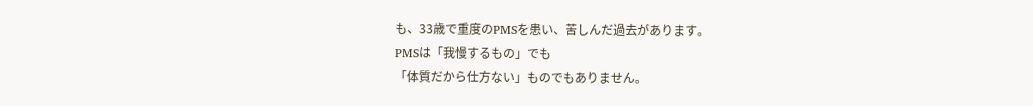も、33歳で重度のPMSを患い、苦しんだ過去があります。
PMSは「我慢するもの」でも
「体質だから仕方ない」ものでもありません。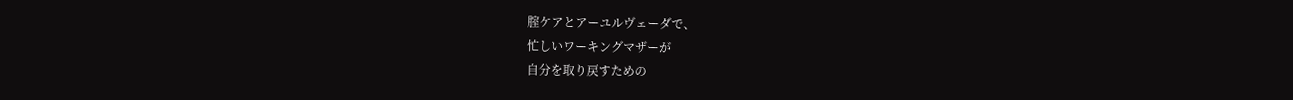腟ケアとアーユルヴェーダで、
忙しいワーキングマザーが
自分を取り戻すための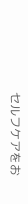セルフケアをお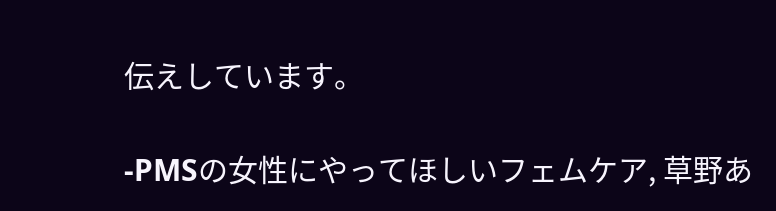伝えしています。

-PMSの女性にやってほしいフェムケア, 草野あ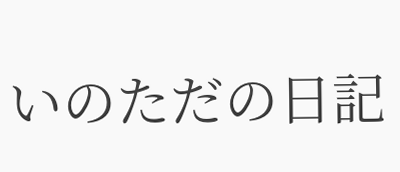いのただの日記